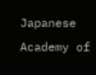Japanese Academy of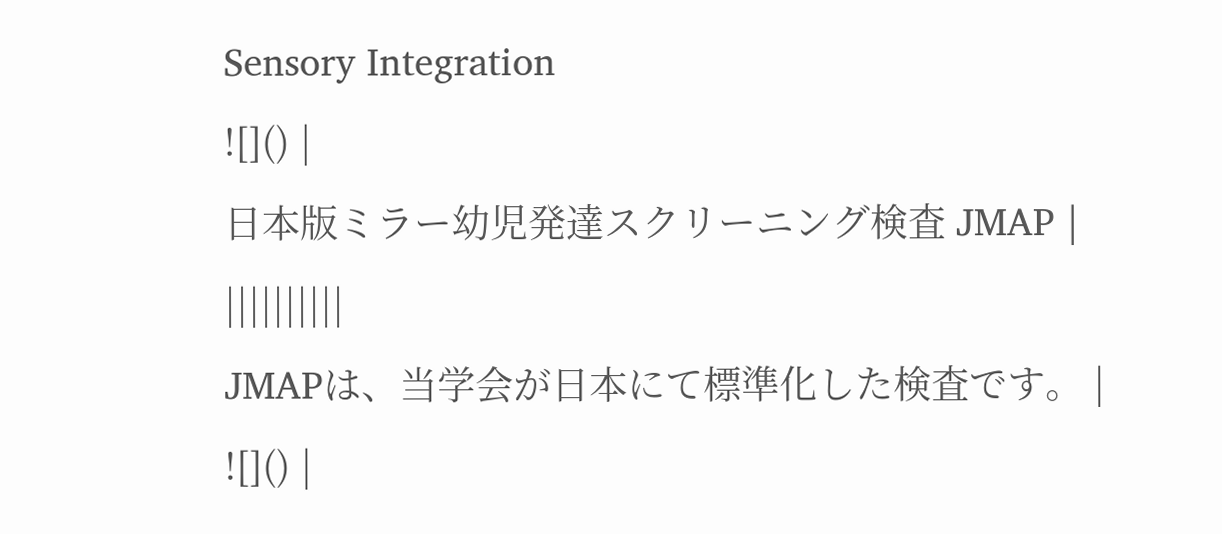Sensory Integration
![]() |
日本版ミラー幼児発達スクリーニング検査 JMAP | ||||||||||
JMAPは、当学会が日本にて標準化した検査です。 |
![]() |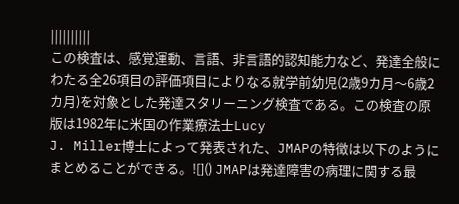||||||||||
この検査は、感覚運動、言語、非言語的認知能力など、発達全般にわたる全26項目の評価項目によりなる就学前幼児(2歳9カ月〜6歳2カ月)を対象とした発達スタリーニング検査である。この検査の原版は1982年に米国の作業療法士Lucy
J. Miller博士によって発表された、JMAPの特徴は以下のようにまとめることができる。![]() JMAPは発達障害の病理に関する最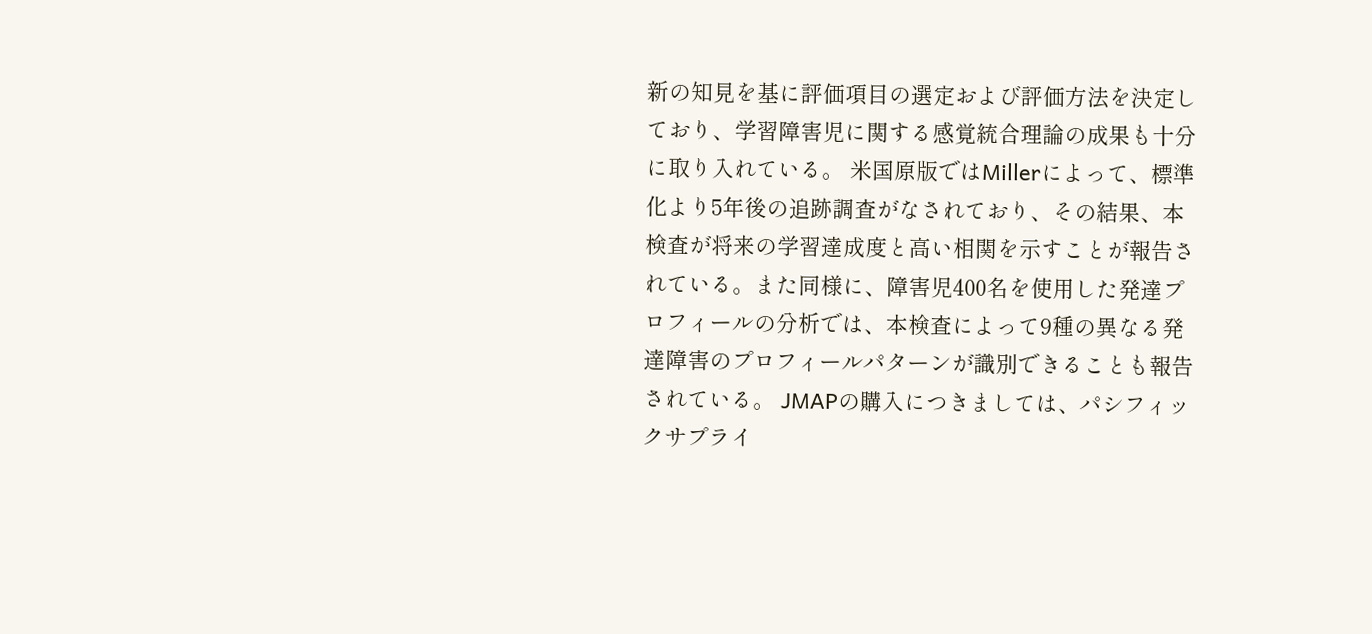新の知見を基に評価項目の選定および評価方法を決定しており、学習障害児に関する感覚統合理論の成果も十分に取り入れている。 米国原版ではMillerによって、標準化より5年後の追跡調査がなされており、その結果、本検査が将来の学習達成度と高い相関を示すことが報告されている。また同様に、障害児400名を使用した発達プロフィールの分析では、本検査によって9種の異なる発達障害のプロフィールパターンが識別できることも報告されている。 JMAPの購入につきましては、パシフィックサプライ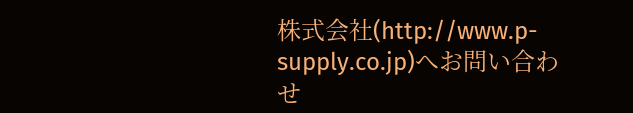株式会社(http://www.p-supply.co.jp)へお問い合わせ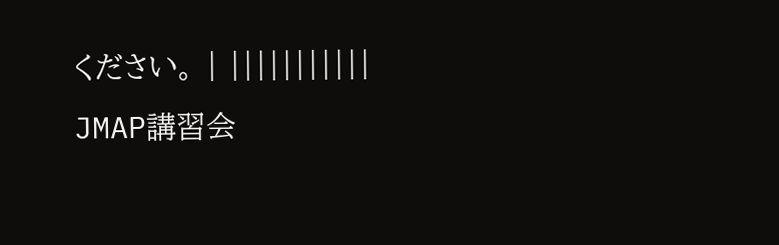ください。 | |||||||||||
JMAP講習会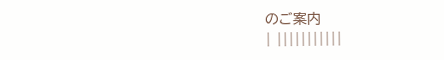のご案内
| |||||||||||